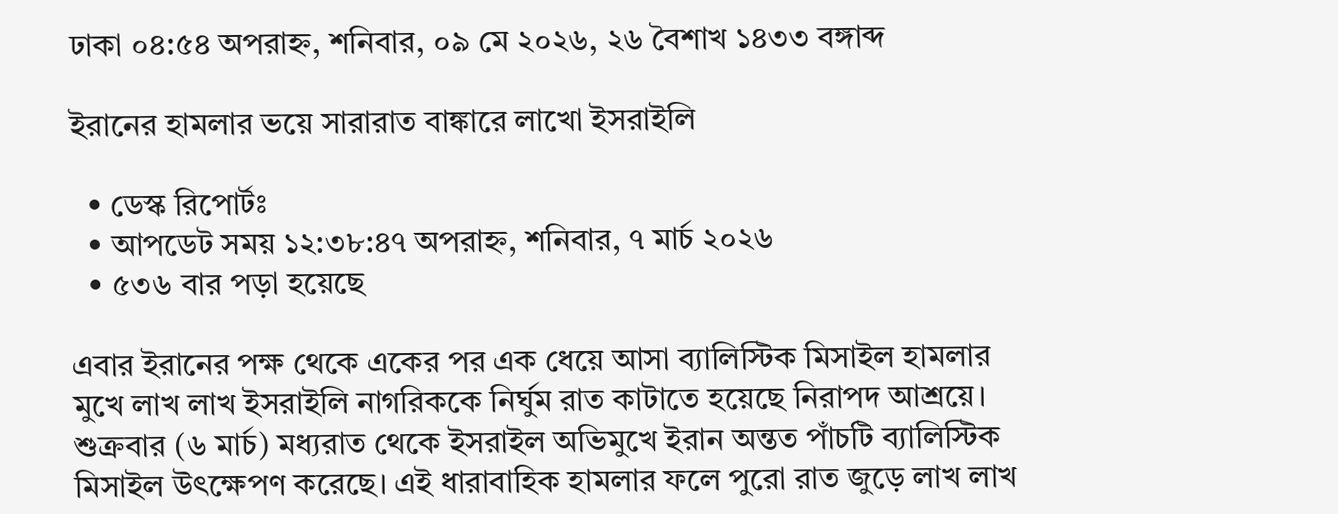ঢাকা ০৪:৫৪ অপরাহ্ন, শনিবার, ০৯ মে ২০২৬, ২৬ বৈশাখ ১৪৩৩ বঙ্গাব্দ

ইরানের হামলার ভয়ে সারারাত বাঙ্কারে লাখো ইসরাইলি

  • ডেস্ক রিপোর্টঃ
  • আপডেট সময় ১২:৩৮:৪৭ অপরাহ্ন, শনিবার, ৭ মার্চ ২০২৬
  • ৫৩৬ বার পড়া হয়েছে

এবার ইরানের পক্ষ থেকে একের পর এক ধেয়ে আসা ব্যালিস্টিক মিসাইল হামলার মুখে লাখ লাখ ইসরাইলি নাগরিককে নির্ঘুম রাত কাটাতে হয়েছে নিরাপদ আশ্রয়ে। শুক্রবার (৬ মার্চ) মধ্যরাত থেকে ইসরাইল অভিমুখে ইরান অন্তত পাঁচটি ব্যালিস্টিক মিসাইল উৎক্ষেপণ করেছে। এই ধারাবাহিক হামলার ফলে পুরো রাত জুড়ে লাখ লাখ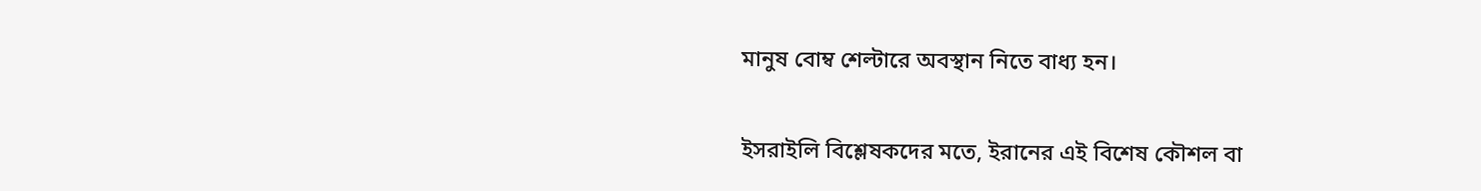মানুষ বোম্ব শেল্টারে অবস্থান নিতে বাধ্য হন।

ইসরাইলি বিশ্লেষকদের মতে, ইরানের এই বিশেষ কৌশল বা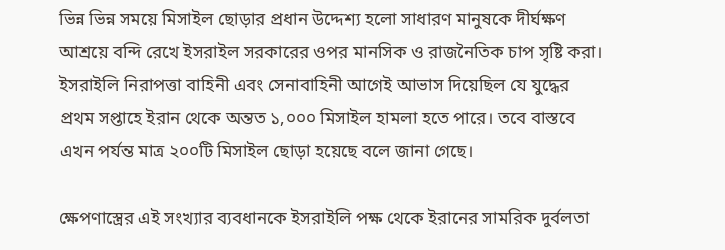ভিন্ন ভিন্ন সময়ে মিসাইল ছোড়ার প্রধান উদ্দেশ্য হলো সাধারণ মানুষকে দীর্ঘক্ষণ আশ্রয়ে বন্দি রেখে ইসরাইল সরকারের ওপর মানসিক ও রাজনৈতিক চাপ সৃষ্টি করা। ইসরাইলি নিরাপত্তা বাহিনী এবং সেনাবাহিনী আগেই আভাস দিয়েছিল যে যুদ্ধের প্রথম সপ্তাহে ইরান থেকে অন্তত ১,০০০ মিসাইল হামলা হতে পারে। তবে বাস্তবে এখন পর্যন্ত মাত্র ২০০টি মিসাইল ছোড়া হয়েছে বলে জানা গেছে।

ক্ষেপণাস্ত্রের এই সংখ্যার ব্যবধানকে ইসরাইলি পক্ষ থেকে ইরানের সামরিক দুর্বলতা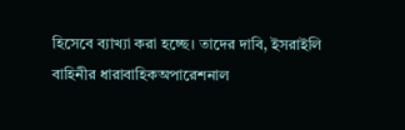হিসেবে ব্যাখ্যা করা হচ্ছে। তাদের দাবি, ইসরাইলি বাহিনীর ধারাবাহিকঅপারেশনাল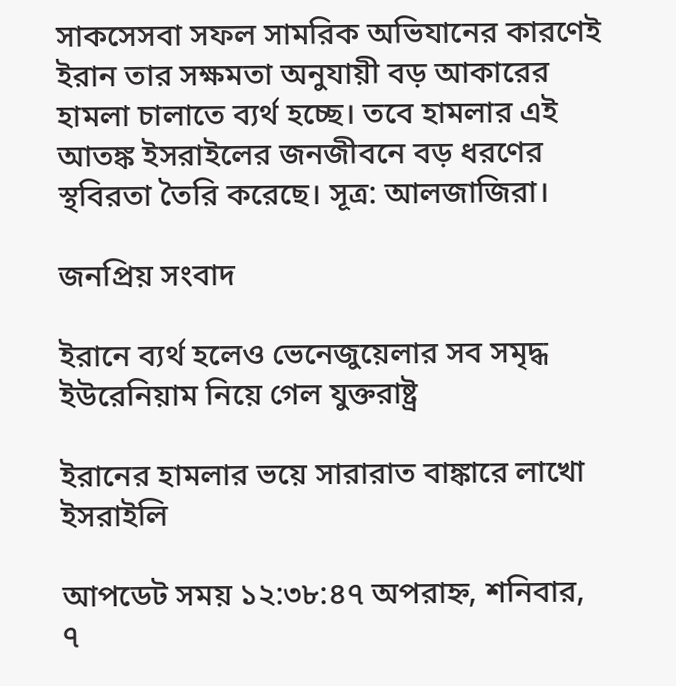সাকসেসবা সফল সামরিক অভিযানের কারণেই ইরান তার সক্ষমতা অনুযায়ী বড় আকারের হামলা চালাতে ব্যর্থ হচ্ছে। তবে হামলার এই আতঙ্ক ইসরাইলের জনজীবনে বড় ধরণের স্থবিরতা তৈরি করেছে। সূত্র: আলজাজিরা।

জনপ্রিয় সংবাদ

ইরানে ব্যর্থ হলেও ভেনেজুয়েলার সব সমৃদ্ধ ইউরেনিয়াম নিয়ে গেল যুক্তরাষ্ট্র

ইরানের হামলার ভয়ে সারারাত বাঙ্কারে লাখো ইসরাইলি

আপডেট সময় ১২:৩৮:৪৭ অপরাহ্ন, শনিবার, ৭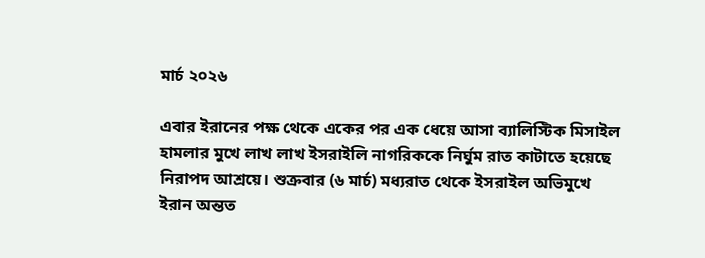মার্চ ২০২৬

এবার ইরানের পক্ষ থেকে একের পর এক ধেয়ে আসা ব্যালিস্টিক মিসাইল হামলার মুখে লাখ লাখ ইসরাইলি নাগরিককে নির্ঘুম রাত কাটাতে হয়েছে নিরাপদ আশ্রয়ে। শুক্রবার (৬ মার্চ) মধ্যরাত থেকে ইসরাইল অভিমুখে ইরান অন্তত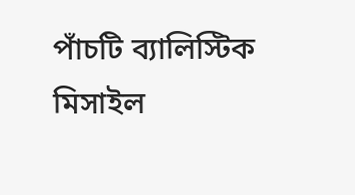পাঁচটি ব্যালিস্টিক মিসাইল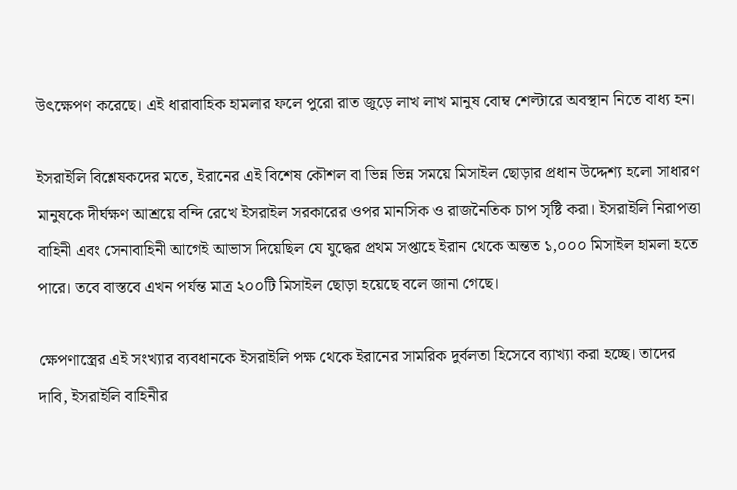উৎক্ষেপণ করেছে। এই ধারাবাহিক হামলার ফলে পুরো রাত জুড়ে লাখ লাখ মানুষ বোম্ব শেল্টারে অবস্থান নিতে বাধ্য হন।

ইসরাইলি বিশ্লেষকদের মতে, ইরানের এই বিশেষ কৌশল বা ভিন্ন ভিন্ন সময়ে মিসাইল ছোড়ার প্রধান উদ্দেশ্য হলো সাধারণ মানুষকে দীর্ঘক্ষণ আশ্রয়ে বন্দি রেখে ইসরাইল সরকারের ওপর মানসিক ও রাজনৈতিক চাপ সৃষ্টি করা। ইসরাইলি নিরাপত্তা বাহিনী এবং সেনাবাহিনী আগেই আভাস দিয়েছিল যে যুদ্ধের প্রথম সপ্তাহে ইরান থেকে অন্তত ১,০০০ মিসাইল হামলা হতে পারে। তবে বাস্তবে এখন পর্যন্ত মাত্র ২০০টি মিসাইল ছোড়া হয়েছে বলে জানা গেছে।

ক্ষেপণাস্ত্রের এই সংখ্যার ব্যবধানকে ইসরাইলি পক্ষ থেকে ইরানের সামরিক দুর্বলতা হিসেবে ব্যাখ্যা করা হচ্ছে। তাদের দাবি, ইসরাইলি বাহিনীর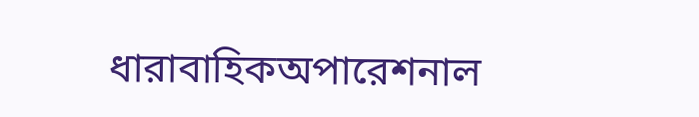ধারাবাহিকঅপারেশনাল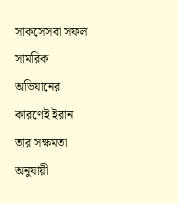সাকসেসবা সফল সামরিক অভিযানের কারণেই ইরান তার সক্ষমতা অনুযায়ী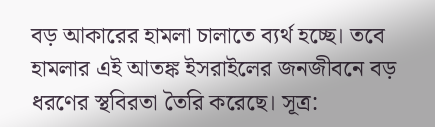বড় আকারের হামলা চালাতে ব্যর্থ হচ্ছে। তবে হামলার এই আতঙ্ক ইসরাইলের জনজীবনে বড় ধরণের স্থবিরতা তৈরি করেছে। সূত্র: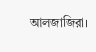আলজাজিরা।